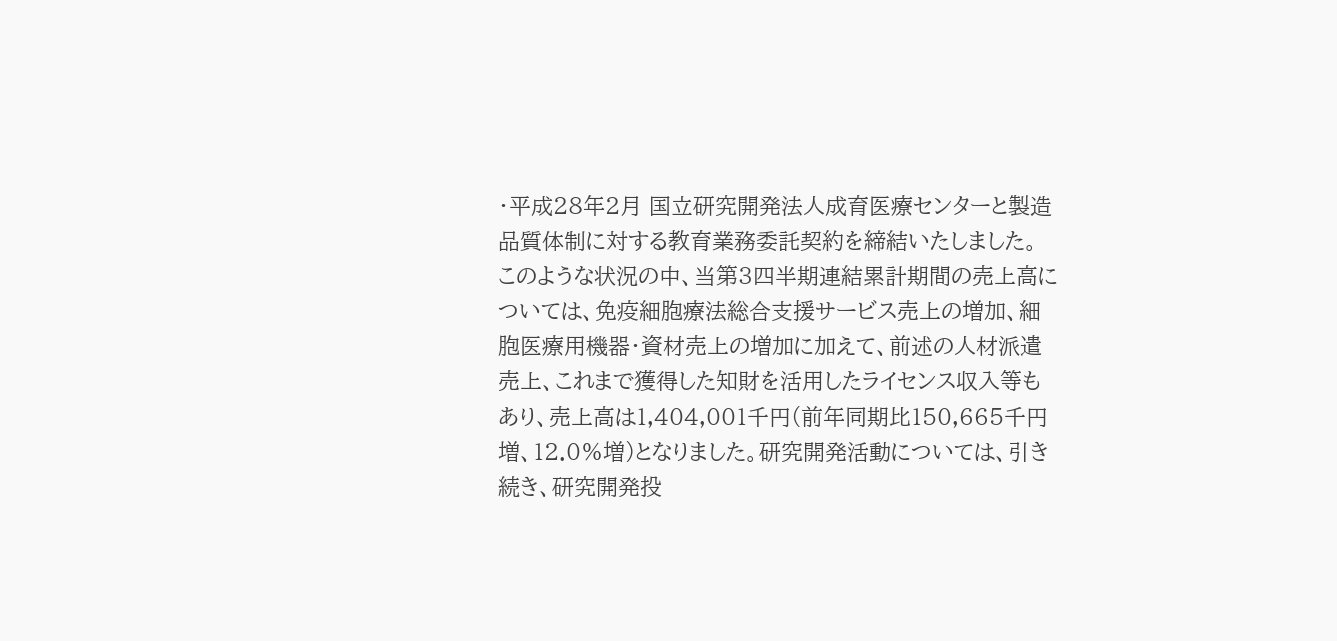・平成28年2月 国立研究開発法人成育医療センターと製造品質体制に対する教育業務委託契約を締結いたしました。
このような状況の中、当第3四半期連結累計期間の売上高については、免疫細胞療法総合支援サービス売上の増加、細胞医療用機器・資材売上の増加に加えて、前述の人材派遣売上、これまで獲得した知財を活用したライセンス収入等もあり、売上高は1,404,001千円(前年同期比150,665千円増、12.0%増)となりました。研究開発活動については、引き続き、研究開発投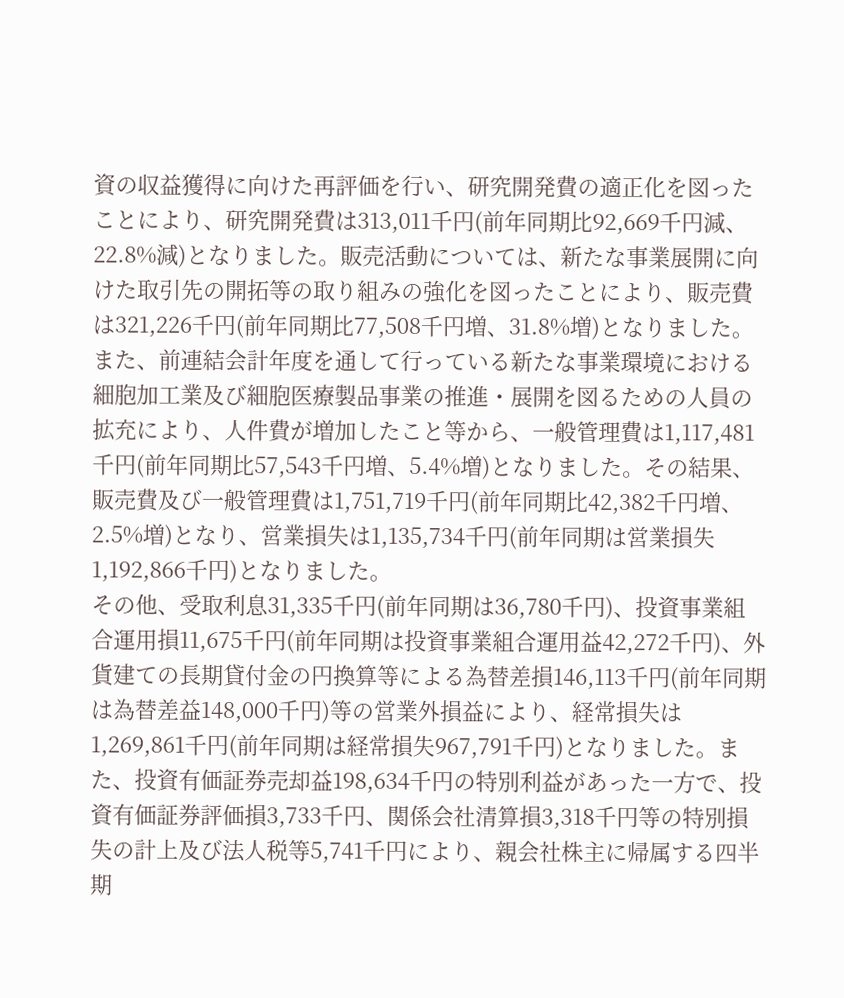資の収益獲得に向けた再評価を行い、研究開発費の適正化を図ったことにより、研究開発費は313,011千円(前年同期比92,669千円減、22.8%減)となりました。販売活動については、新たな事業展開に向けた取引先の開拓等の取り組みの強化を図ったことにより、販売費は321,226千円(前年同期比77,508千円増、31.8%増)となりました。また、前連結会計年度を通して行っている新たな事業環境における細胞加工業及び細胞医療製品事業の推進・展開を図るための人員の拡充により、人件費が増加したこと等から、一般管理費は1,117,481千円(前年同期比57,543千円増、5.4%増)となりました。その結果、販売費及び一般管理費は1,751,719千円(前年同期比42,382千円増、2.5%増)となり、営業損失は1,135,734千円(前年同期は営業損失1,192,866千円)となりました。
その他、受取利息31,335千円(前年同期は36,780千円)、投資事業組合運用損11,675千円(前年同期は投資事業組合運用益42,272千円)、外貨建ての長期貸付金の円換算等による為替差損146,113千円(前年同期は為替差益148,000千円)等の営業外損益により、経常損失は1,269,861千円(前年同期は経常損失967,791千円)となりました。また、投資有価証券売却益198,634千円の特別利益があった一方で、投資有価証券評価損3,733千円、関係会社清算損3,318千円等の特別損失の計上及び法人税等5,741千円により、親会社株主に帰属する四半期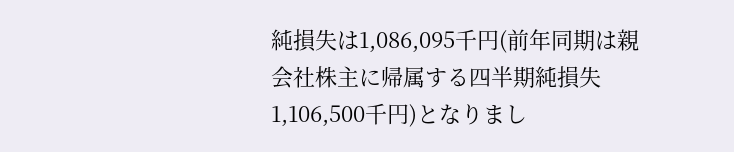純損失は1,086,095千円(前年同期は親会社株主に帰属する四半期純損失1,106,500千円)となりまし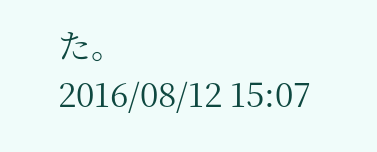た。
2016/08/12 15:07